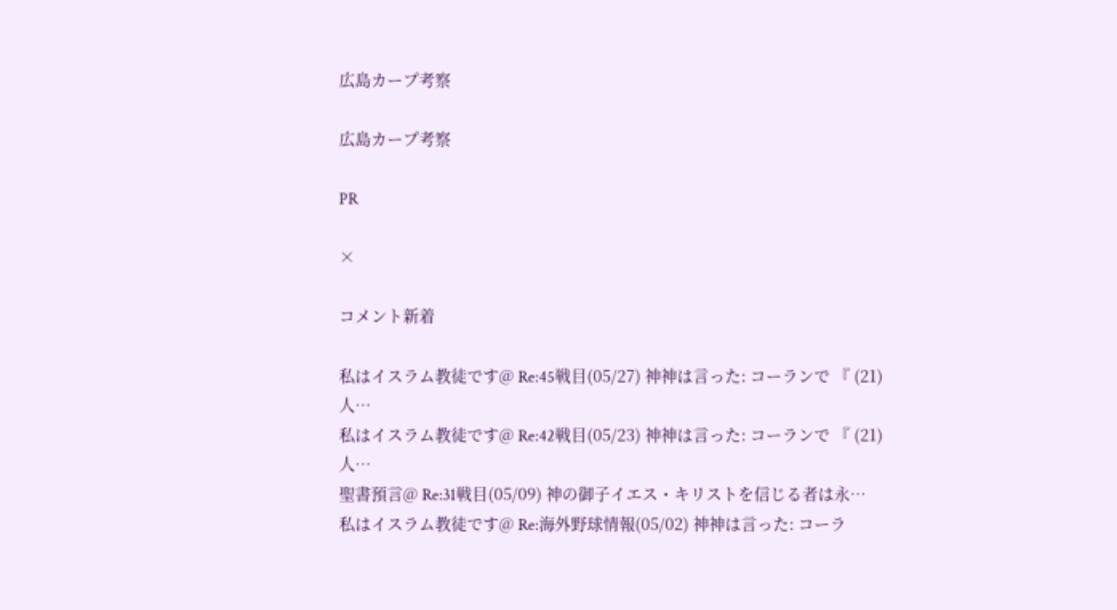広島カープ考察

広島カープ考察

PR

×

コメント新着

私はイスラム教徒です@ Re:45戦目(05/27) 神神は言った: コーランで 『 (21) 人…
私はイスラム教徒です@ Re:42戦目(05/23) 神神は言った: コーランで 『 (21) 人…
聖書預言@ Re:31戦目(05/09) 神の御子イエス・キリストを信じる者は永…
私はイスラム教徒です@ Re:海外野球情報(05/02) 神神は言った: コーラ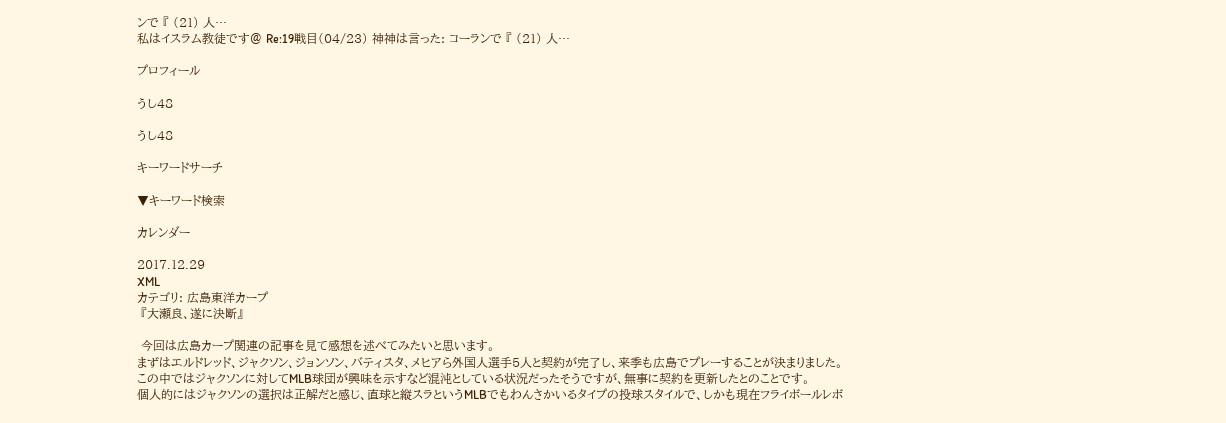ンで 『 (21) 人…
私はイスラム教徒です@ Re:19戦目(04/23) 神神は言った: コーランで 『 (21) 人…

プロフィール

うし48

うし48

キーワードサーチ

▼キーワード検索

カレンダー

2017.12.29
XML
カテゴリ: 広島東洋カープ
 『大瀬良、遂に決断』

 今回は広島カープ関連の記事を見て感想を述べてみたいと思います。
まずはエルドレッド、ジャクソン、ジョンソン、バティスタ、メヒアら外国人選手5人と契約が完了し、来季も広島でプレーすることが決まりました。
この中ではジャクソンに対してMLB球団が興味を示すなど混沌としている状況だったそうですが、無事に契約を更新したとのことです。
個人的にはジャクソンの選択は正解だと感じ、直球と縦スラというMLBでもわんさかいるタイプの投球スタイルで、しかも現在フライボールレボ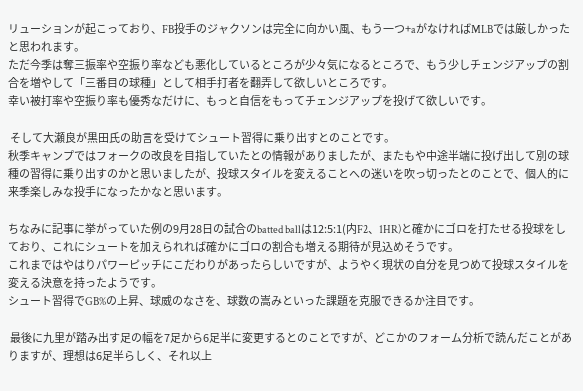リューションが起こっており、FB投手のジャクソンは完全に向かい風、もう一つ+aがなければMLBでは厳しかったと思われます。
ただ今季は奪三振率や空振り率なども悪化しているところが少々気になるところで、もう少しチェンジアップの割合を増やして「三番目の球種」として相手打者を翻弄して欲しいところです。
幸い被打率や空振り率も優秀なだけに、もっと自信をもってチェンジアップを投げて欲しいです。

 そして大瀬良が黒田氏の助言を受けてシュート習得に乗り出すとのことです。
秋季キャンプではフォークの改良を目指していたとの情報がありましたが、またもや中途半端に投げ出して別の球種の習得に乗り出すのかと思いましたが、投球スタイルを変えることへの迷いを吹っ切ったとのことで、個人的に来季楽しみな投手になったかなと思います。

ちなみに記事に挙がっていた例の9月28日の試合のbatted ballは12:5:1(内F2、1HR)と確かにゴロを打たせる投球をしており、これにシュートを加えられれば確かにゴロの割合も増える期待が見込めそうです。
これまではやはりパワーピッチにこだわりがあったらしいですが、ようやく現状の自分を見つめて投球スタイルを変える決意を持ったようです。
シュート習得でGB%の上昇、球威のなさを、球数の嵩みといった課題を克服できるか注目です。

 最後に九里が踏み出す足の幅を7足から6足半に変更するとのことですが、どこかのフォーム分析で読んだことがありますが、理想は6足半らしく、それ以上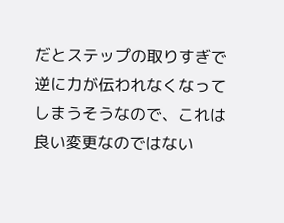だとステップの取りすぎで逆に力が伝われなくなってしまうそうなので、これは良い変更なのではない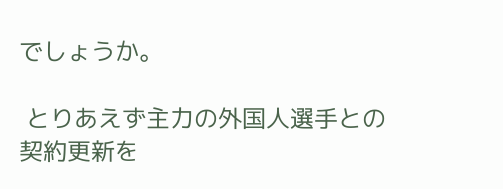でしょうか。

 とりあえず主力の外国人選手との契約更新を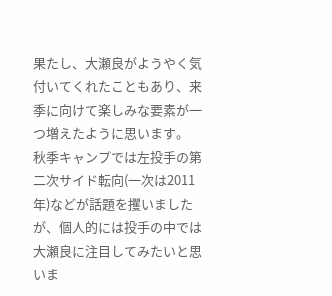果たし、大瀬良がようやく気付いてくれたこともあり、来季に向けて楽しみな要素が一つ増えたように思います。
秋季キャンプでは左投手の第二次サイド転向(一次は2011年)などが話題を攫いましたが、個人的には投手の中では大瀬良に注目してみたいと思いま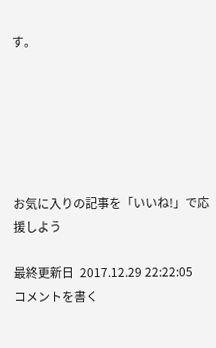す。






お気に入りの記事を「いいね!」で応援しよう

最終更新日  2017.12.29 22:22:05
コメントを書く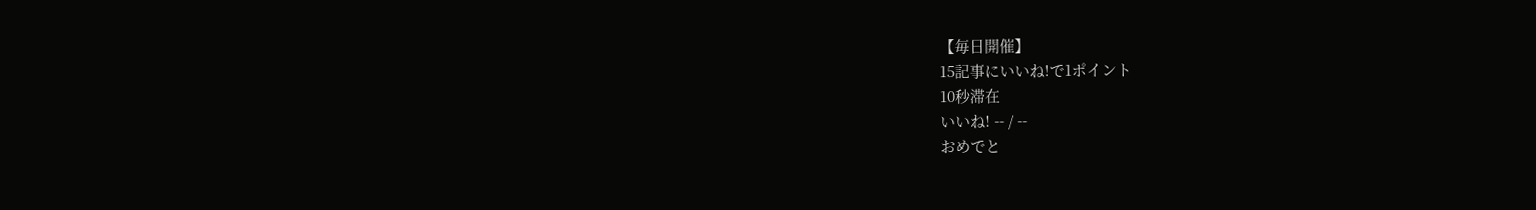【毎日開催】
15記事にいいね!で1ポイント
10秒滞在
いいね! -- / --
おめでと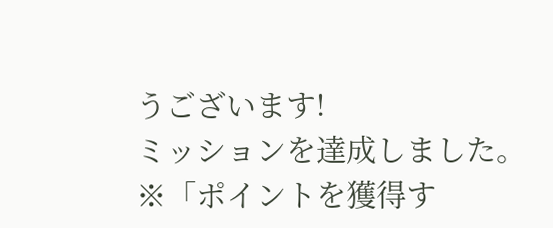うございます!
ミッションを達成しました。
※「ポイントを獲得す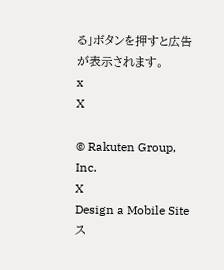る」ボタンを押すと広告が表示されます。
x
X

© Rakuten Group, Inc.
X
Design a Mobile Site
ス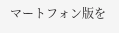マートフォン版を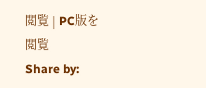閲覧 | PC版を閲覧
Share by: